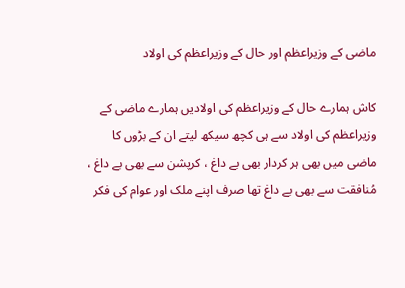ماضی کے وزیراعظم اور حال کے وزیراعظم کی اولاد

کاش ہمارے حال کے وزیراعظم کی اولادیں ہمارے ماضی کے وزیراعظم کی اولاد سے ہی کچھ سیکھ لیتے ان کے بڑوں کا ماضی میں بھی ہر کردار بھی بے داغ ، کرپشن سے بھی بے داغ ، مُنافقت سے بھی بے داغ تھا صرف اپنے ملک اور عوام کی فکر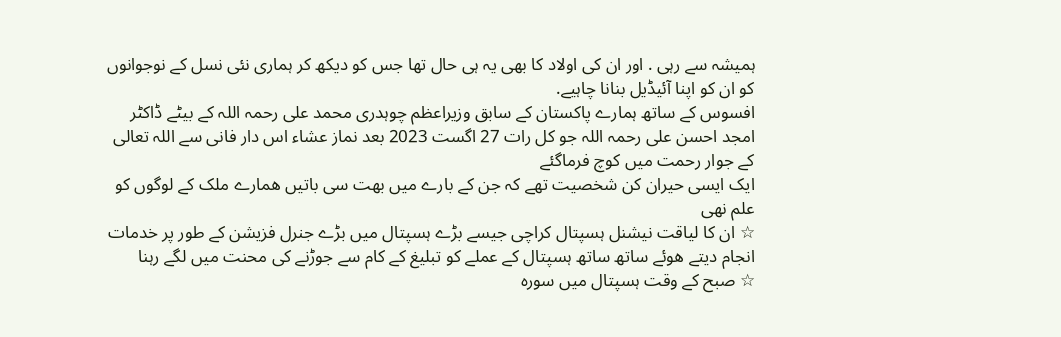ہمیشہ سے رہی . اور ان کی اولاد کا بھی یہ ہی حال تھا جس کو دیکھ کر ہماری نئی نسل کے نوجوانوں کو ان کو اپنا آئیڈیل بنانا چاہیے.
افسوس کے ساتھ ہمارے پاکستان کے سابق وزیراعظم چوہدری محمد علی رحمہ اللہ کے بیٹے ڈاکٹر امجد احسن علی رحمہ اللہ جو کل رات 27 اگست 2023 بعد نماز عشاء اس دار فانی سے اللہ تعالی کے جوار رحمت میں کوچ فرماگئے
ایک ایسی حیران کن شخصیت تھے کہ جن کے بارے میں بھت سی باتیں ھمارے ملک کے لوگوں کو علم نھی
☆ ان کا لیاقت نیشنل ہسپتال کراچی جیسے بڑے ہسپتال میں بڑے جنرل فزیشن کے طور پر خدمات انجام دیتے ھوئے ساتھ ساتھ ہسپتال کے عملے کو تبلیغ کے کام سے جوڑنے کی محنت میں لگے رہنا
☆ صبح کے وقت ہسپتال میں سورہ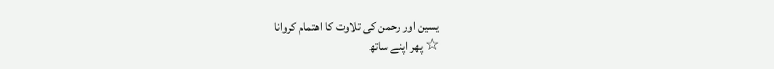یسین اور رحمن کی تلاوت کا اھتمام کروانا
☆ پھر اپنے ساتھ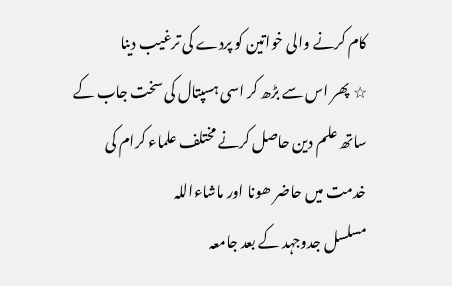کام کرنے والی خواتین کو پردے کی ترغیب دینا
☆ پھر اس سے بڑھ کر اسی ہسپتال کی سخت جاب کے ساتھ علم دین حاصل کرنے مختلف علماء کرام کی خدمت میں حاضر ھونا اور ماشاءاللہ
مسلسل جدوجہد کے بعد جامعہ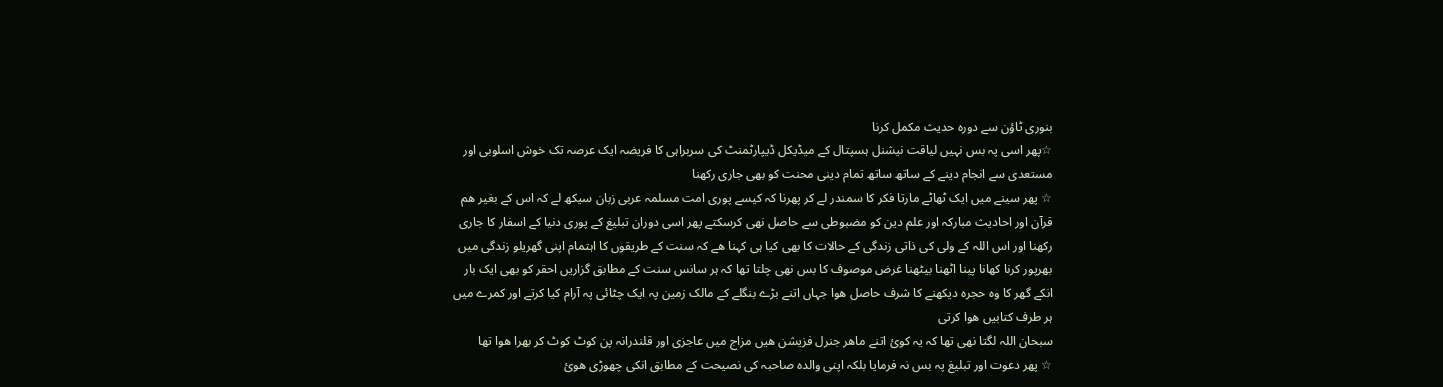بنوری ٹاؤن سے دورہ حدیث مکمل کرنا
☆پھر اسی پہ بس نہیں لیاقت نیشنل ہسپتال کے میڈیکل ڈیپارٹمنٹ کی سربراہی کا فریضہ ایک عرصہ تک خوش اسلوبی اور مستعدی سے انجام دینے کے ساتھ ساتھ تمام دینی محنت کو بھی جاری رکھنا
☆ پھر سینے میں ایک ٹھاٹے مارتا فکر کا سمندر لے کر پھرنا کہ کیسے پوری امت مسلمہ عربی زبان سیکھ لے کہ اس کے بغیر ھم قرآن اور احادیث مبارکہ اور علم دین کو مضبوطی سے حاصل نھی کرسکتے پھر اسی دوران تبلیغ کے پوری دنیا کے اسفار کا جاری رکھنا اور اس اللہ کے ولی کی ذاتی زندگی کے حالات کا بھی کیا ہی کہنا ھے کہ سنت کے طریقوں کا اہتمام اپنی گھریلو زندگی میں بھرپور کرنا کھانا پینا اٹھنا بیٹھنا غرض موصوف کا بس نھی چلتا تھا کہ ہر سانس سنت کے مطابق گزاریں احقر کو بھی ایک بار انکے گھر کا وہ حجرہ دیکھنے کا شرف حاصل ھوا جہاں اتنے بڑے بنگلے کے مالک زمین پہ ایک چٹائی پہ آرام کیا کرتے اور کمرے میں ہر طرف کتابیں ھوا کرتی
سبحان اللہ لگتا نھی تھا کہ یہ کوئ اتنے ماھر جنرل فزیشن ھیں مزاج میں عاجزی اور قلندرانہ پن کوٹ کوٹ کر بھرا ھوا تھا
☆ پھر دعوت اور تبلیغ پہ بس نہ فرمایا بلکہ اپنی والدہ صاحبہ کی نصیحت کے مطابق انکی چھوڑی ھوئ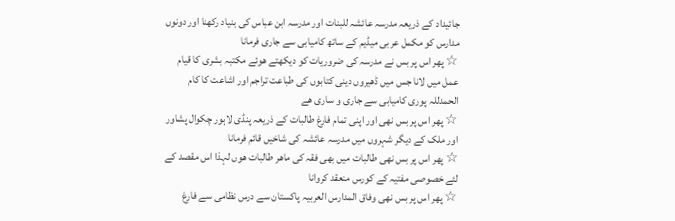جائیداد کے ذریعہ مدرسہ عائشہ للبنات اور مدرسہ ابن عباس کی بنیاد رکھنا اور دونوں مدارس کو مکمل عربی میڈیم کے ساتھ کامیابی سے جاری فرمانا
☆ پھر اس پر بس نے مدرسہ کی ضروریات کو دیکھتے ھوئے مکتبہ بشری کا قیام عمل میں لانا جس میں ڈھیروں دینی کتابوں کی طباعت تراجم اور اشاعت کا کام الحمدللہ پوری کامیابی سے جاری و ساری ھے
☆ پھر اس پر بس نھی اور اپنی تمام فارغ طالبات کے ذریعہ پنڈی لاہور چکوال پشاور اور ملک کے دیگر شہروں میں مدرسہ عائشہ کی شاخیں قائم فرمانا
☆ پھر اس پر بس نھی طالبات میں بھی فقہ کی ماھر طالبات ھوں لہذا اس مقصد کے لئے خصوصی مفتیہ کے کورس منعقد کروانا
☆ پھر اس پر بس نھی وفاق المدارس العربیہ پاکستان سے درس نظامی سے فارغ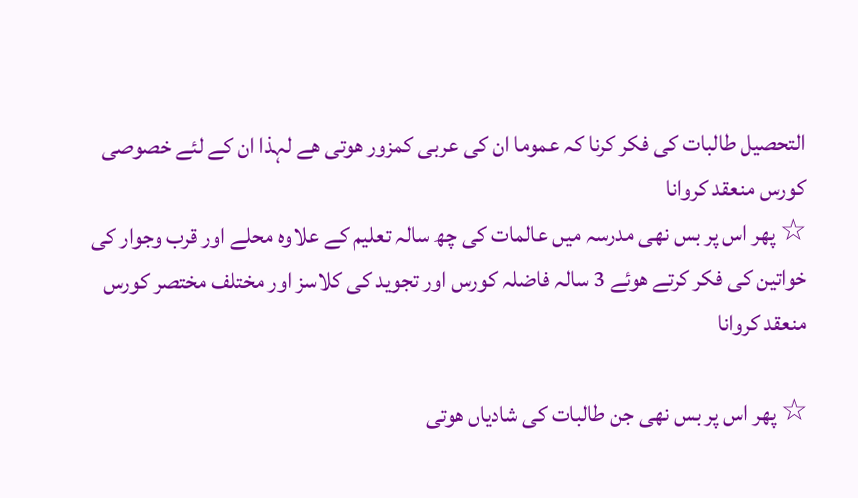التحصیل طالبات کی فکر کرنا کہ عموما ان کی عربی کمزور ھوتی ھے لہذا ان کے لئے خصوصی کورس منعقد کروانا
☆ پھر اس پر بس نھی مدرسہ میں عالمات کی چھ سالہ تعلیم کے علاوہ محلے اور قرب وجوار کی خواتین کی فکر کرتے ھوئے 3 سالہ فاضلہ کورس اور تجوید کی کلاسز اور مختلف مختصر کورس منعقد کروانا

☆ پھر اس پر بس نھی جن طالبات کی شادیاں ھوتی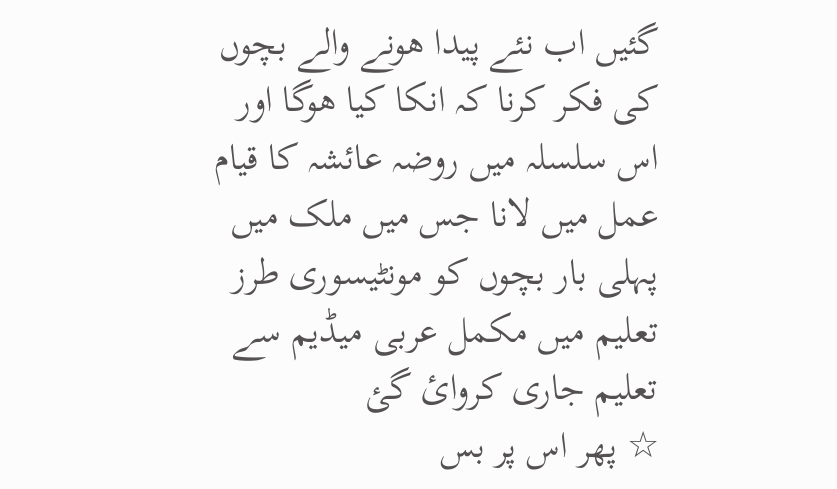گئیں اب نئے پیدا ھونے والے بچوں کی فکر کرنا کہ انکا کیا ھوگا اور اس سلسلہ میں روضہ عائشہ کا قیام عمل میں لانا جس میں ملک میں پہلی بار بچوں کو مونٹیسوری طرز تعلیم میں مکمل عربی میڈیم سے تعلیم جاری کروائ گئ
☆ پھر اس پر بس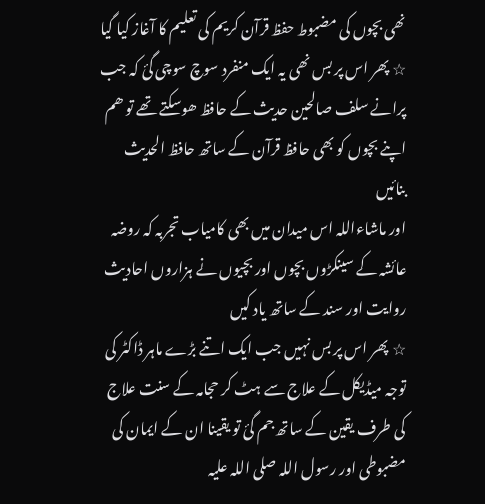نھی بچوں کی مضبوط حفظ قرآن کریم کی تعلیم کا آغاز کیا گیا
☆ پھر اس پر بس نھی یہ ایک منفرد سوچ سوچی گئ کہ جب پرانے سلف صالحین حدیث کے حافظ ھوسکتے تھے تو ھم اپنے بچوں کو بھی حافظ قرآن کے ساتھ حافظ الحدیث بنائیں
اور ماشاءاللہ اس میدان میں بھی کامیاب تجربہ کہ روضہ عائشہ کے سینکڑوں بچوں اور بچیوں نے ہزاروں احادیث روایت اور سند کے ساتھ یاد کیں
☆ پھر اس پر بس نہیں جب ایک اتنے بڑے ماہر ڈاکٹر کی توجہ میڈیکل کے علاج سے ہٹ کر حجامہ کے سنت علاج کی طرف یقین کے ساتھ جم گئ تو یقینا ان کے ایمان کی مضبوطی اور رسول اللہ صلی اللہ علیہ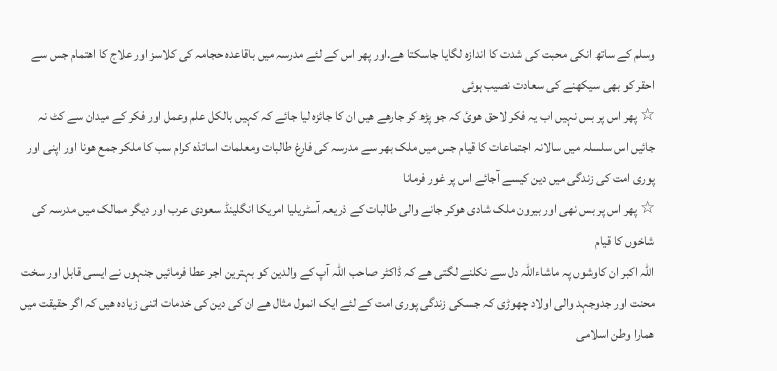وسلم کے ساتھ انکی محبت کی شدت کا اندازہ لگایا جاسکتا ھے.اور پھر اس کے لئے مدرسہ میں باقاعدہ حجامہ کی کلاسز اور علاج کا اھتمام جس سے احقر کو بھی سیکھنے کی سعادت نصیب ہوئی
☆ پھر اس پر بس نہیں اب یہ فکر لاحق ھوئ کہ جو پڑھ کر جارھے ھیں ان کا جائزہ لیا جائے کہ کہیں بالکل علم وعمل اور فکر کے میدان سے کٹ نہ جائیں اس سلسلہ میں سالانہ اجتماعات کا قیام جس میں ملک بھر سے مدرسہ کی فارغ طالبات ومعلمات اساتذہ کرام سب کا ملکر جمع ھونا اور اپنی اور پوری امت کی زندگی میں دین کیسے آجائے اس پر غور فرمانا
☆ پھر اس پر بس نھی اور بیرون ملک شادی ھوکر جانے والی طالبات کے ذریعہ آسٹریلیا امریکا انگلینڈ سعودی عرب اور دیگر ممالک میں مدرسہ کی شاخوں کا قیام
اللہ اکبر ان کاوشوں پہ ماشاءاللہ دل سے نکلنے لگتی ھے کہ ڈاکٹر صاحب اللہ آپ کے والدین کو بہترین اجر عطا فرمائیں جنہوں نے ایسی قابل اور سخت محنت اور جدوجہد والی اولاد چھوڑی کہ جسکی زندگی پوری امت کے لئے ایک انمول مثال ھے ان کی دین کی خدمات اتنی زیادہ ھیں کہ اگر حقیقت میں ھمارا وطن اسلامی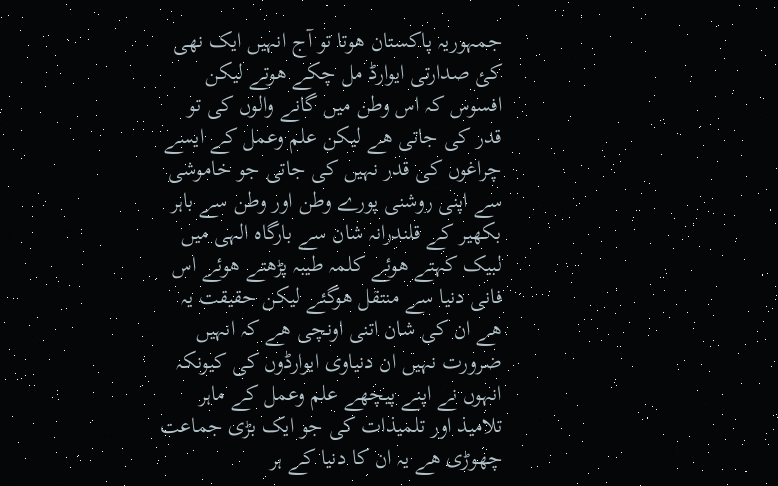جمہوریہ پاکستان ھوتا تو آج انہیں ایک نھی کئ صدارتی ایوارڈ مل چکے ھوتے لیکن افسوس کہ اس وطن میں گانے والوں کی تو قدر کی جاتی ھے لیکن علم وعمل کے ایسے چراغوں کی قدر نہیں کی جاتی جو خاموشی سے اپنی روشنی پورے وطن اور وطن سے باہر بکھیر کے قلندرانہ شان سے بارگاہ الہی میں لبیک کہتے ھوئے کلمہ طیبہ پڑھتے ھوئے اس فانی دنیا سے منتقل ھوگئے لیکن حقیقت یہ ھے ان کی شان اتنی اونچی ھے کہ انہیں ضرورت نہیں ان دنیاوی ایوارڈوں کی کیونکہ انہوں نے اپنے پیچھے علم وعمل کے ماہر تلاميذ اور تلمیذات کی جو ایک بڑی جماعت چھوڑی ھے یہ ان کا دنیا کے ہر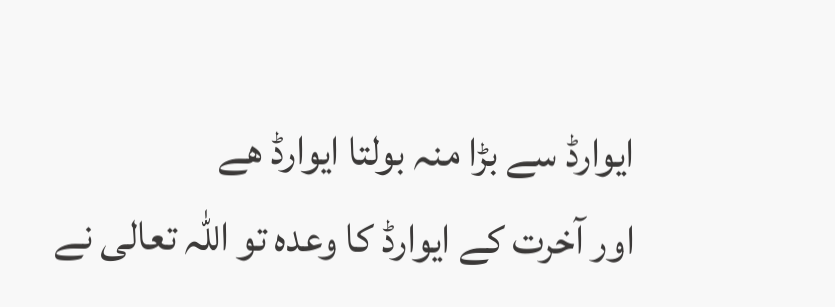ایوارڈ سے بڑا منہ بولتا ایوارڈ ھے
اور آخرت کے ایوارڈ کا وعدہ تو اللہ تعالی نے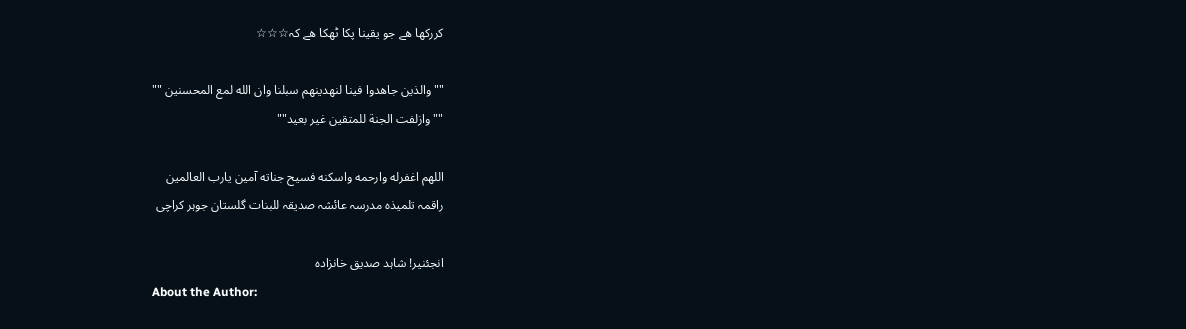کررکھا ھے جو یقینا پکا ٹھکا ھے کہ☆☆☆

""والذین جاھدوا فینا لنھدینھم سبلنا وان الله لمع المحسنين ""
""وازلفت الجنة للمتقين غير بعيد""

اللهم اغفرله وارحمه واسكنه فسيح جناته آمین يارب العالمين
راقمہ تلمیذہ مدرسہ عائشہ صدیقہ للبنات گلستان جوہر کراچی

انجئنیر! شاہد صدیق خانزادہ
About the Author: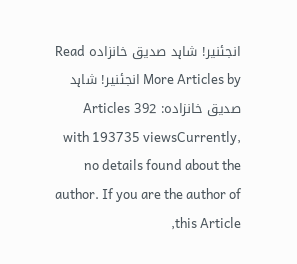انجئنیر! شاہد صدیق خانزادہ Read More Articles by انجئنیر! شاہد صدیق خانزادہ: 392 Articles with 193735 viewsCurrently, no details found about the author. If you are the author of this Article,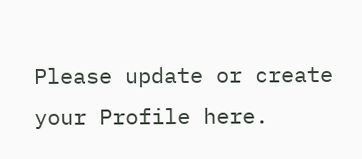Please update or create your Profile here.